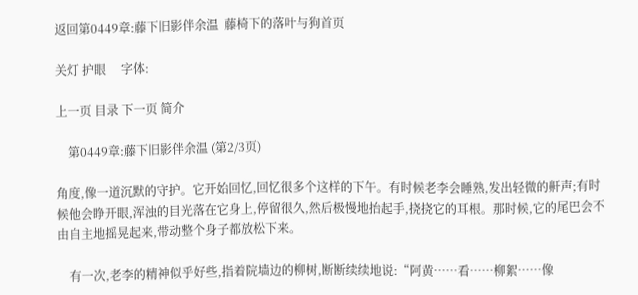返回第0449章:藤下旧影伴余温  藤椅下的落叶与狗首页

关灯 护眼     字体:

上一页 目录 下一页 简介

    第0449章:藤下旧影伴余温 (第2/3页)

角度,像一道沉默的守护。它开始回忆,回忆很多个这样的下午。有时候老李会睡熟,发出轻微的鼾声;有时候他会睁开眼,浑浊的目光落在它身上,停留很久,然后极慢地抬起手,挠挠它的耳根。那时候,它的尾巴会不由自主地摇晃起来,带动整个身子都放松下来。

    有一次,老李的精神似乎好些,指着院墙边的柳树,断断续续地说:“阿黄……看……柳絮……像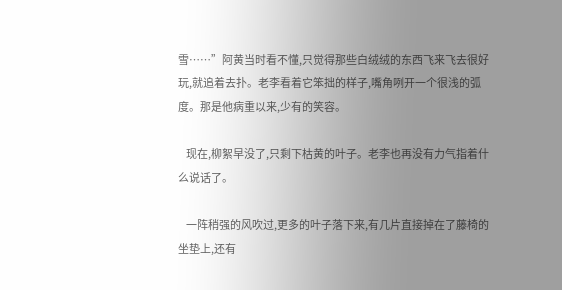雪……”阿黄当时看不懂,只觉得那些白绒绒的东西飞来飞去很好玩,就追着去扑。老李看着它笨拙的样子,嘴角咧开一个很浅的弧度。那是他病重以来,少有的笑容。

    现在,柳絮早没了,只剩下枯黄的叶子。老李也再没有力气指着什么说话了。

    一阵稍强的风吹过,更多的叶子落下来,有几片直接掉在了藤椅的坐垫上,还有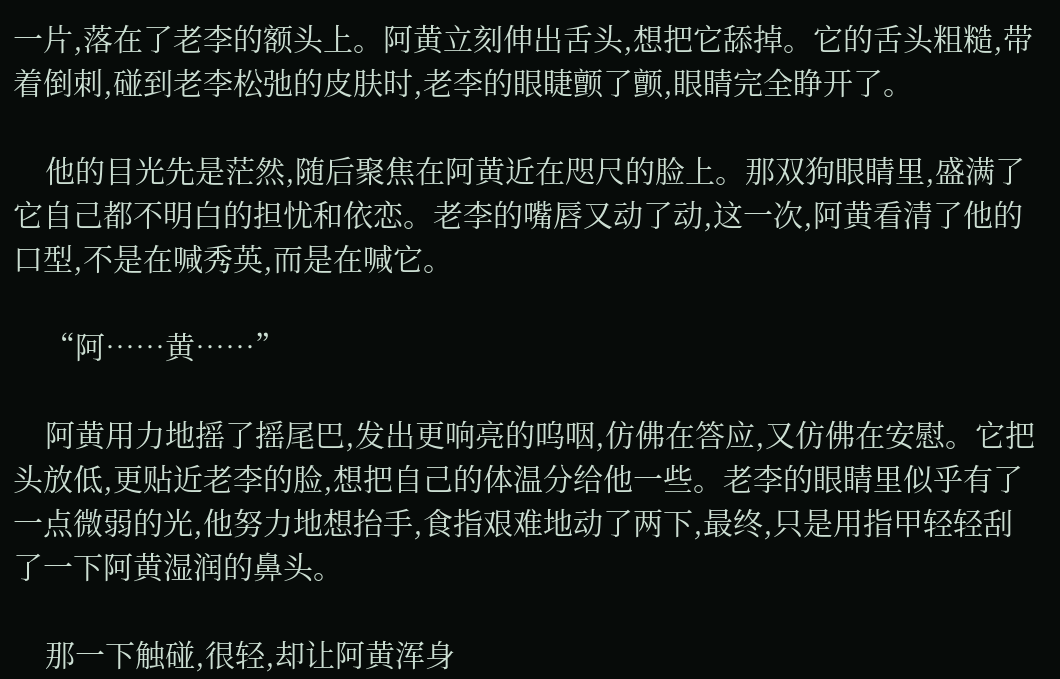一片,落在了老李的额头上。阿黄立刻伸出舌头,想把它舔掉。它的舌头粗糙,带着倒刺,碰到老李松弛的皮肤时,老李的眼睫颤了颤,眼睛完全睁开了。

    他的目光先是茫然,随后聚焦在阿黄近在咫尺的脸上。那双狗眼睛里,盛满了它自己都不明白的担忧和依恋。老李的嘴唇又动了动,这一次,阿黄看清了他的口型,不是在喊秀英,而是在喊它。

    “阿……黄……”

    阿黄用力地摇了摇尾巴,发出更响亮的呜咽,仿佛在答应,又仿佛在安慰。它把头放低,更贴近老李的脸,想把自己的体温分给他一些。老李的眼睛里似乎有了一点微弱的光,他努力地想抬手,食指艰难地动了两下,最终,只是用指甲轻轻刮了一下阿黄湿润的鼻头。

    那一下触碰,很轻,却让阿黄浑身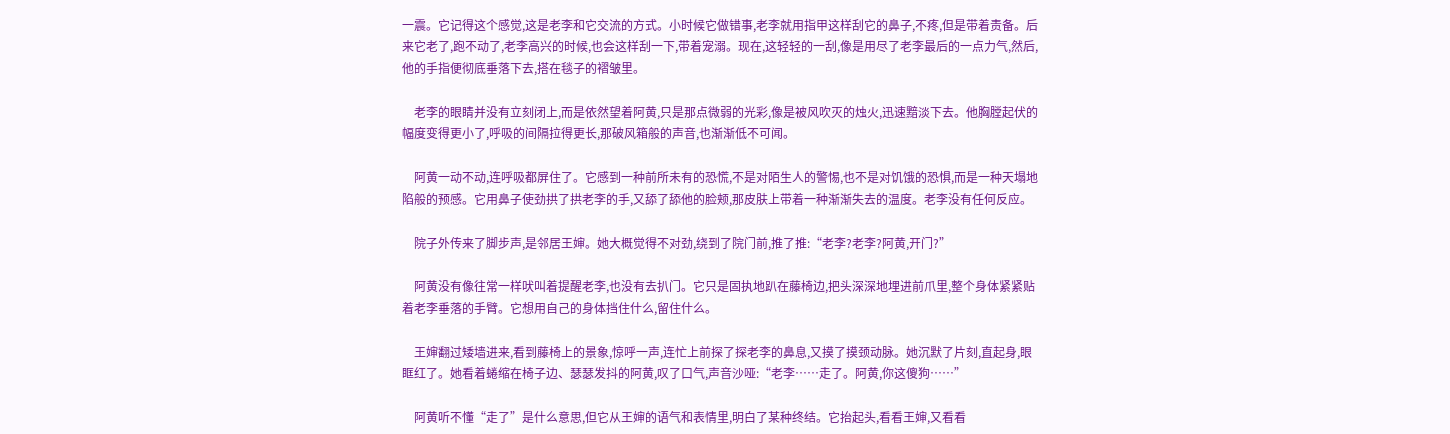一震。它记得这个感觉,这是老李和它交流的方式。小时候它做错事,老李就用指甲这样刮它的鼻子,不疼,但是带着责备。后来它老了,跑不动了,老李高兴的时候,也会这样刮一下,带着宠溺。现在,这轻轻的一刮,像是用尽了老李最后的一点力气,然后,他的手指便彻底垂落下去,搭在毯子的褶皱里。

    老李的眼睛并没有立刻闭上,而是依然望着阿黄,只是那点微弱的光彩,像是被风吹灭的烛火,迅速黯淡下去。他胸膛起伏的幅度变得更小了,呼吸的间隔拉得更长,那破风箱般的声音,也渐渐低不可闻。

    阿黄一动不动,连呼吸都屏住了。它感到一种前所未有的恐慌,不是对陌生人的警惕,也不是对饥饿的恐惧,而是一种天塌地陷般的预感。它用鼻子使劲拱了拱老李的手,又舔了舔他的脸颊,那皮肤上带着一种渐渐失去的温度。老李没有任何反应。

    院子外传来了脚步声,是邻居王婶。她大概觉得不对劲,绕到了院门前,推了推:“老李?老李?阿黄,开门?”

    阿黄没有像往常一样吠叫着提醒老李,也没有去扒门。它只是固执地趴在藤椅边,把头深深地埋进前爪里,整个身体紧紧贴着老李垂落的手臂。它想用自己的身体挡住什么,留住什么。

    王婶翻过矮墙进来,看到藤椅上的景象,惊呼一声,连忙上前探了探老李的鼻息,又摸了摸颈动脉。她沉默了片刻,直起身,眼眶红了。她看着蜷缩在椅子边、瑟瑟发抖的阿黄,叹了口气,声音沙哑:“老李……走了。阿黄,你这傻狗……”

    阿黄听不懂“走了”是什么意思,但它从王婶的语气和表情里,明白了某种终结。它抬起头,看看王婶,又看看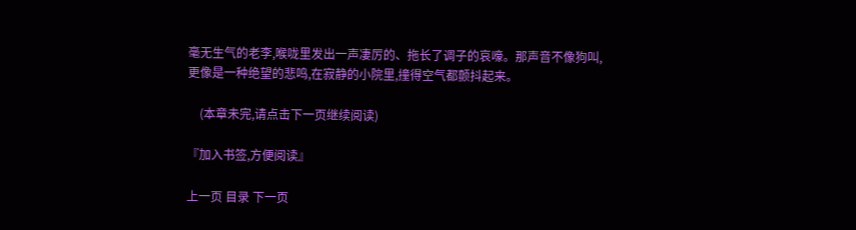毫无生气的老李,喉咙里发出一声凄厉的、拖长了调子的哀嚎。那声音不像狗叫,更像是一种绝望的悲鸣,在寂静的小院里,撞得空气都颤抖起来。

    (本章未完,请点击下一页继续阅读)

『加入书签,方便阅读』

上一页 目录 下一页